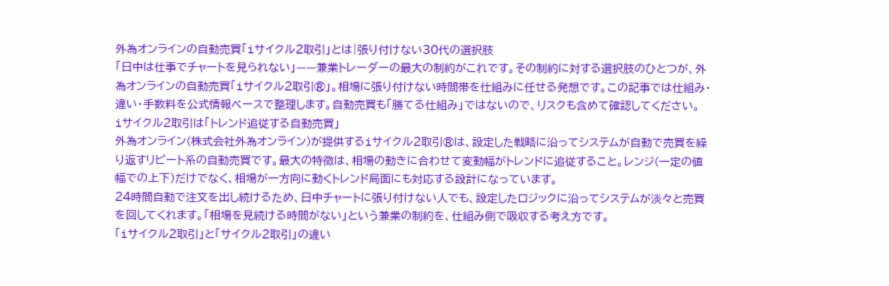外為オンラインの自動売買「iサイクル2取引」とは|張り付けない30代の選択肢
「日中は仕事でチャートを見られない」——兼業トレーダーの最大の制約がこれです。その制約に対する選択肢のひとつが、外為オンラインの自動売買「iサイクル2取引®」。相場に張り付けない時間帯を仕組みに任せる発想です。この記事では仕組み・違い・手数料を公式情報ベースで整理します。自動売買も「勝てる仕組み」ではないので、リスクも含めて確認してください。
iサイクル2取引は「トレンド追従する自動売買」
外為オンライン(株式会社外為オンライン)が提供するiサイクル2取引®は、設定した戦略に沿ってシステムが自動で売買を繰り返すリピート系の自動売買です。最大の特徴は、相場の動きに合わせて変動幅がトレンドに追従すること。レンジ(一定の値幅での上下)だけでなく、相場が一方向に動くトレンド局面にも対応する設計になっています。
24時間自動で注文を出し続けるため、日中チャートに張り付けない人でも、設定したロジックに沿ってシステムが淡々と売買を回してくれます。「相場を見続ける時間がない」という兼業の制約を、仕組み側で吸収する考え方です。
「iサイクル2取引」と「サイクル2取引」の違い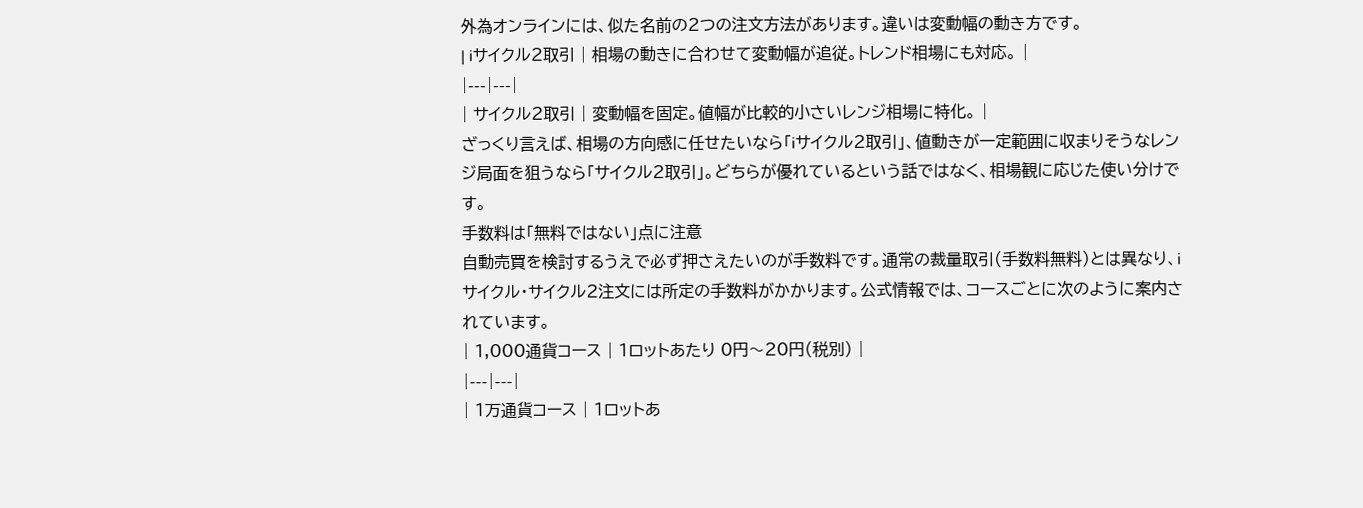外為オンラインには、似た名前の2つの注文方法があります。違いは変動幅の動き方です。
| iサイクル2取引 | 相場の動きに合わせて変動幅が追従。トレンド相場にも対応。 |
|---|---|
| サイクル2取引 | 変動幅を固定。値幅が比較的小さいレンジ相場に特化。 |
ざっくり言えば、相場の方向感に任せたいなら「iサイクル2取引」、値動きが一定範囲に収まりそうなレンジ局面を狙うなら「サイクル2取引」。どちらが優れているという話ではなく、相場観に応じた使い分けです。
手数料は「無料ではない」点に注意
自動売買を検討するうえで必ず押さえたいのが手数料です。通常の裁量取引(手数料無料)とは異なり、iサイクル・サイクル2注文には所定の手数料がかかります。公式情報では、コースごとに次のように案内されています。
| 1,000通貨コース | 1ロットあたり 0円〜20円(税別) |
|---|---|
| 1万通貨コース | 1ロットあ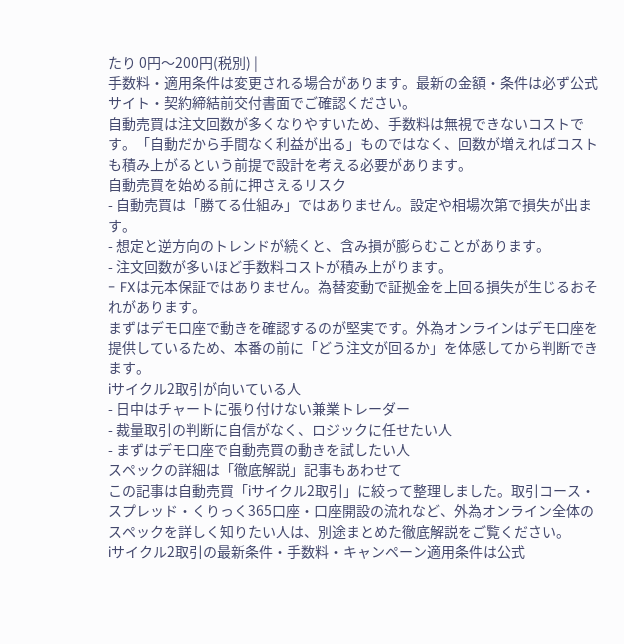たり 0円〜200円(税別) |
手数料・適用条件は変更される場合があります。最新の金額・条件は必ず公式サイト・契約締結前交付書面でご確認ください。
自動売買は注文回数が多くなりやすいため、手数料は無視できないコストです。「自動だから手間なく利益が出る」ものではなく、回数が増えればコストも積み上がるという前提で設計を考える必要があります。
自動売買を始める前に押さえるリスク
- 自動売買は「勝てる仕組み」ではありません。設定や相場次第で損失が出ます。
- 想定と逆方向のトレンドが続くと、含み損が膨らむことがあります。
- 注文回数が多いほど手数料コストが積み上がります。
- FXは元本保証ではありません。為替変動で証拠金を上回る損失が生じるおそれがあります。
まずはデモ口座で動きを確認するのが堅実です。外為オンラインはデモ口座を提供しているため、本番の前に「どう注文が回るか」を体感してから判断できます。
iサイクル2取引が向いている人
- 日中はチャートに張り付けない兼業トレーダー
- 裁量取引の判断に自信がなく、ロジックに任せたい人
- まずはデモ口座で自動売買の動きを試したい人
スペックの詳細は「徹底解説」記事もあわせて
この記事は自動売買「iサイクル2取引」に絞って整理しました。取引コース・スプレッド・くりっく365口座・口座開設の流れなど、外為オンライン全体のスペックを詳しく知りたい人は、別途まとめた徹底解説をご覧ください。
iサイクル2取引の最新条件・手数料・キャンペーン適用条件は公式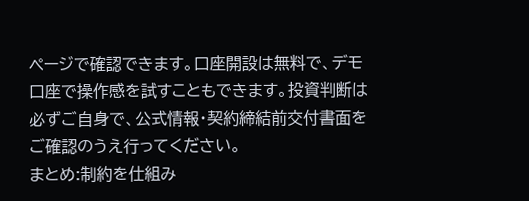ページで確認できます。口座開設は無料で、デモ口座で操作感を試すこともできます。投資判断は必ずご自身で、公式情報・契約締結前交付書面をご確認のうえ行ってください。
まとめ:制約を仕組み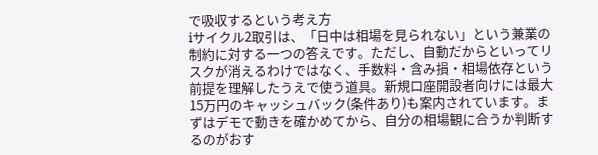で吸収するという考え方
iサイクル2取引は、「日中は相場を見られない」という兼業の制約に対する一つの答えです。ただし、自動だからといってリスクが消えるわけではなく、手数料・含み損・相場依存という前提を理解したうえで使う道具。新規口座開設者向けには最大15万円のキャッシュバック(条件あり)も案内されています。まずはデモで動きを確かめてから、自分の相場観に合うか判断するのがおす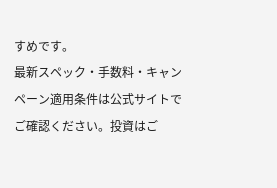すめです。
最新スペック・手数料・キャンペーン適用条件は公式サイトでご確認ください。投資はご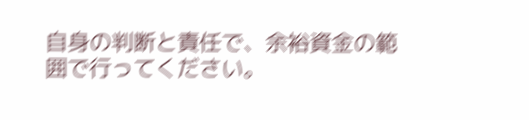自身の判断と責任で、余裕資金の範囲で行ってください。